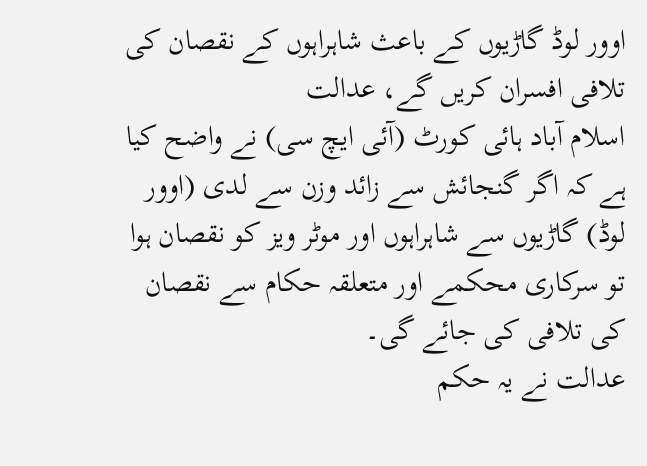اوور لوڈ گاڑیوں کے باعث شاہراہوں کے نقصان کی تلافی افسران کریں گے، عدالت
اسلام آباد ہائی کورٹ (آئی ایچ سی) نے واضح کیا ہے کہ اگر گنجائش سے زائد وزن سے لدی (اوور لوڈ) گاڑیوں سے شاہراہوں اور موٹر ویز کو نقصان ہوا تو سرکاری محکمے اور متعلقہ حکام سے نقصان کی تلافی کی جائے گی۔
عدالت نے یہ حکم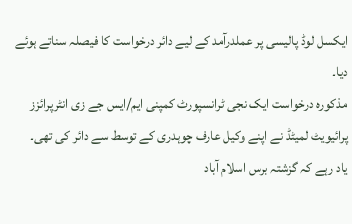ایکسل لوڈ پالیسی پر عملدرآمد کے لیے دائر درخواست کا فیصلہ سناتے ہوئے دیا۔
مذکورہ درخواست ایک نجی ٹرانسپورٹ کمپنی ایم/ایس جے زی انٹرپرائزز پرائیویٹ لمیٹڈ نے اپنے وکیل عارف چوہدری کے توسط سے دائر کی تھی۔
یاد رہے کہ گزشتہ برس اسلام آباد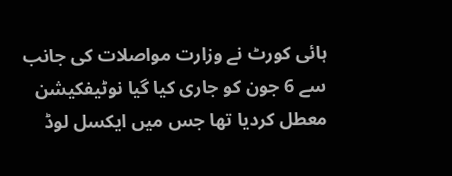ہائی کورٹ نے وزارت مواصلات کی جانب سے 6 جون کو جاری کیا گیا نوٹیفکیشن معطل کردیا تھا جس میں ایکسل لوڈ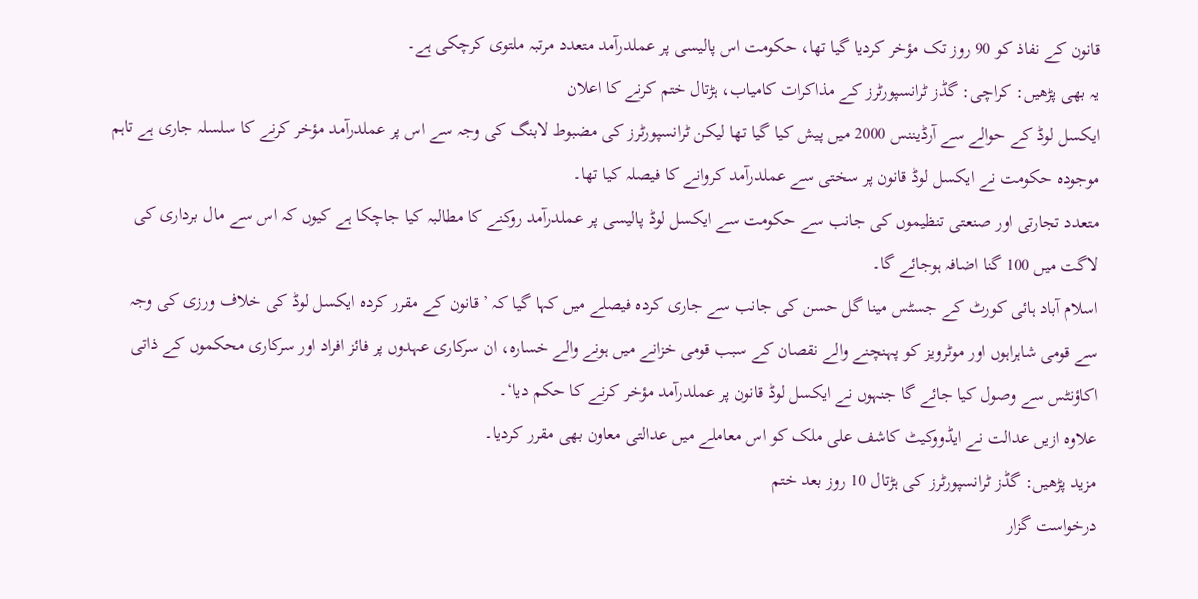قانون کے نفاذ کو 90 روز تک مؤخر کردیا گیا تھا، حکومت اس پالیسی پر عملدرآمد متعدد مرتبہ ملتوی کرچکی ہے۔
یہ بھی پڑھیں: کراچی: گڈز ٹرانسپورٹرز کے مذاکرات کامیاب، ہڑتال ختم کرنے کا اعلان
ایکسل لوڈ کے حوالے سے آرڈیننس 2000 میں پیش کیا گیا تھا لیکن ٹرانسپورٹرز کی مضبوط لابنگ کی وجہ سے اس پر عملدرآمد مؤخر کرنے کا سلسلہ جاری ہے تاہم موجودہ حکومت نے ایکسل لوڈ قانون پر سختی سے عملدرآمد کروانے کا فیصلہ کیا تھا۔
متعدد تجارتی اور صنعتی تنظیموں کی جانب سے حکومت سے ایکسل لوڈ پالیسی پر عملدرآمد روکنے کا مطالبہ کیا جاچکا ہے کیوں کہ اس سے مال برداری کی لاگت میں 100 گنا اضافہ ہوجائے گا۔
اسلام آباد ہائی کورٹ کے جسٹس مینا گل حسن کی جانب سے جاری کردہ فیصلے میں کہا گیا کہ ’قانون کے مقرر کردہ ایکسل لوڈ کی خلاف ورزی کی وجہ سے قومی شاہراہوں اور موٹرویز کو پہنچنے والے نقصان کے سبب قومی خزانے میں ہونے والے خسارہ، ان سرکاری عہدوں پر فائز افراد اور سرکاری محکموں کے ذاتی اکاؤنٹس سے وصول کیا جائے گا جنہوں نے ایکسل لوڈ قانون پر عملدرآمد مؤخر کرنے کا حکم دیا‘۔
علاوہ ازیں عدالت نے ایڈووکیٹ کاشف علی ملک کو اس معاملے میں عدالتی معاون بھی مقرر کردیا۔
مزید پڑھیں: گڈز ٹرانسپورٹرز کی ہڑتال 10 روز بعد ختم
درخواست گزار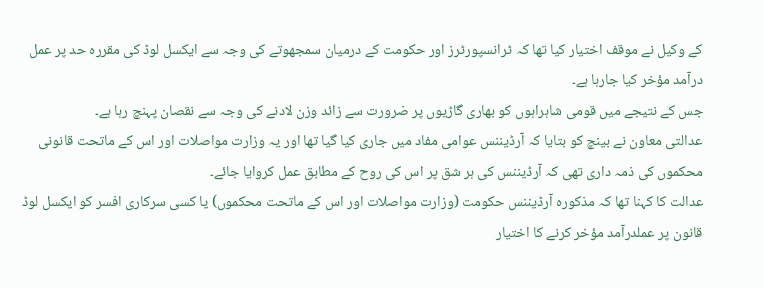کے وکیل نے موقف اختیار کیا تھا کہ ٹرانسپورٹرز اور حکومت کے درمیان سمجھوتے کی وجہ سے ایکسل لوڈ کی مقررہ حد پر عمل درآمد مؤخر کیا جارہا ہے۔
جس کے نتیجے میں قومی شاہراہوں کو بھاری گاڑیوں پر ضرورت سے زائد وزن لادنے کی وجہ سے نقصان پہنچ رہا ہے۔
عدالتی معاون نے بینچ کو بتایا کہ آرڈیننس عوامی مفاد میں جاری کیا گیا تھا اور یہ وزارت مواصلات اور اس کے ماتحت قانونی محکموں کی ذمہ داری تھی کہ آرڈیننس کی ہر شق پر اس کی روح کے مطابق عمل کروایا جائے۔
عدالت کا کہنا تھا کہ مذکورہ آرڈیننس حکومت (وزارت مواصلات اور اس کے ماتحت محکموں) یا کسی سرکاری افسر کو ایکسل لوڈ قانون پر عملدرآمد مؤخر کرنے کا اختیار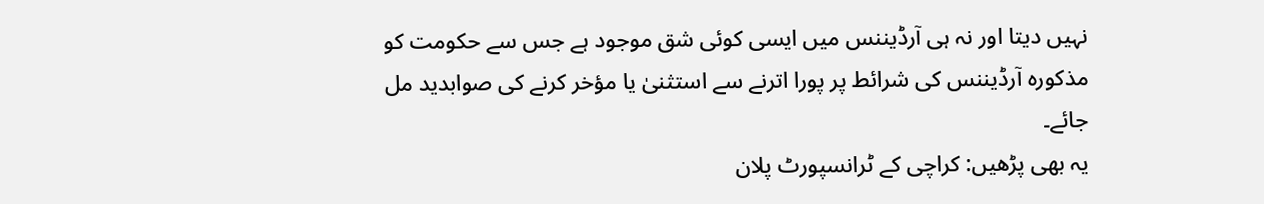نہیں دیتا اور نہ ہی آرڈیننس میں ایسی کوئی شق موجود ہے جس سے حکومت کو مذکورہ آرڈیننس کی شرائط پر پورا اترنے سے استثنیٰ یا مؤخر کرنے کی صوابدید مل جائے۔
یہ بھی پڑھیں: کراچی کے ٹرانسپورٹ پلان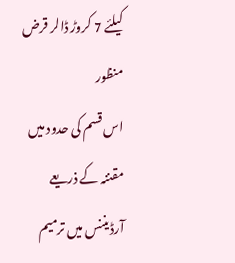کیلئے 7 کروڑ ڈالر قرض منظور
اس قسم کی حدود میں مقننہ کے ذریعے آرڈیننس میں ترمیم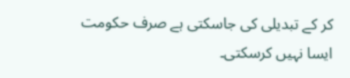کر کے تبدیلی کی جاسکتی ہے صرف حکومت ایسا نہیں کرسکتی۔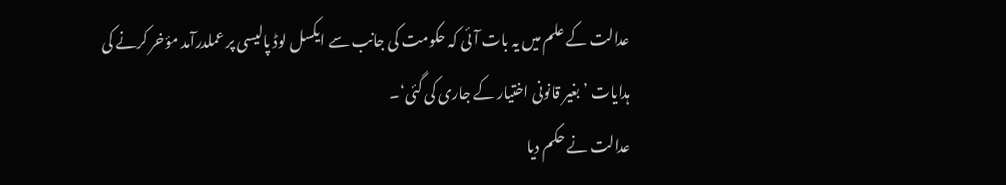عدالت کے علم میں یہ بات آئی کہ حکومت کی جانب سے ایکسل لوڈ پالیسی پر عملدرآمد مؤخر کرنے کی ہدایات ’بغیر قانونی اختیار کے جاری کی گئی‘۔
عدالت نے حکم دیا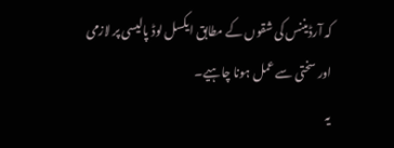کہ آرڈیننس کی شقوں کے مطابق ایکسل لوڈ پالیسی پر لازمی اور سختی سے عمل ہونا چاہیے۔
یہ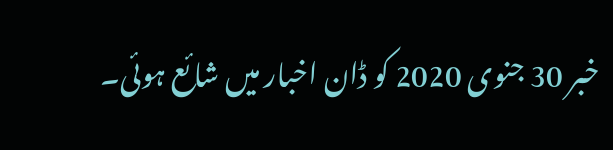خبر 30 جنوی 2020 کو ڈان اخبار میں شائع ہوئی۔